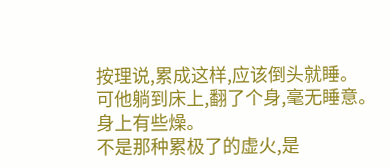按理说,累成这样,应该倒头就睡。
可他躺到床上,翻了个身,毫无睡意。
身上有些燥。
不是那种累极了的虚火,是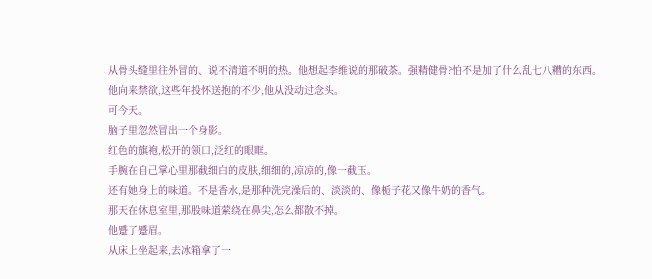从骨头缝里往外冒的、说不清道不明的热。他想起李维说的那破茶。强精健骨?怕不是加了什么乱七八糟的东西。
他向来禁欲,这些年投怀送抱的不少,他从没动过念头。
可今天。
脑子里忽然冒出一个身影。
红色的旗袍,松开的领口,泛红的眼眶。
手腕在自己掌心里那截细白的皮肤,细细的,凉凉的,像一截玉。
还有她身上的味道。不是香水,是那种洗完澡后的、淡淡的、像栀子花又像牛奶的香气。
那天在休息室里,那股味道萦绕在鼻尖,怎么都散不掉。
他蹙了蹙眉。
从床上坐起来,去冰箱拿了一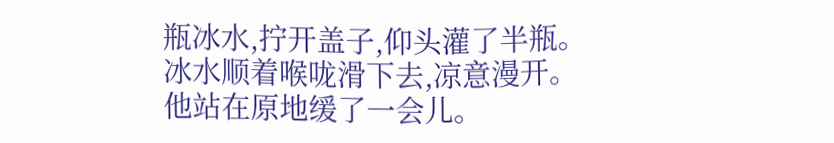瓶冰水,拧开盖子,仰头灌了半瓶。
冰水顺着喉咙滑下去,凉意漫开。
他站在原地缓了一会儿。